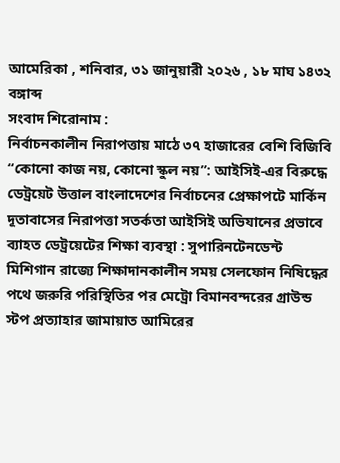আমেরিকা , শনিবার, ৩১ জানুয়ারী ২০২৬ , ১৮ মাঘ ১৪৩২ বঙ্গাব্দ
সংবাদ শিরোনাম :
নির্বাচনকালীন নিরাপত্তায় মাঠে ৩৭ হাজারের বেশি বিজিবি “কোনো কাজ নয়, কোনো স্কুল নয়”: আইসিই-এর বিরুদ্ধে ডেট্রয়েট উত্তাল বাংলাদেশের নির্বাচনের প্রেক্ষাপটে মার্কিন দূতাবাসের নিরাপত্তা সতর্কতা আইসিই অভিযানের প্রভাবে ব্যাহত ডেট্রয়েটের শিক্ষা ব্যবস্থা : সুপারিনটেনডেন্ট মিশিগান রাজ্যে শিক্ষাদানকালীন সময় সেলফোন নিষিদ্ধের পথে জরুরি পরিস্থিতির পর মেট্রো বিমানবন্দরের গ্রাউন্ড স্টপ প্রত্যাহার জামায়াত আমিরের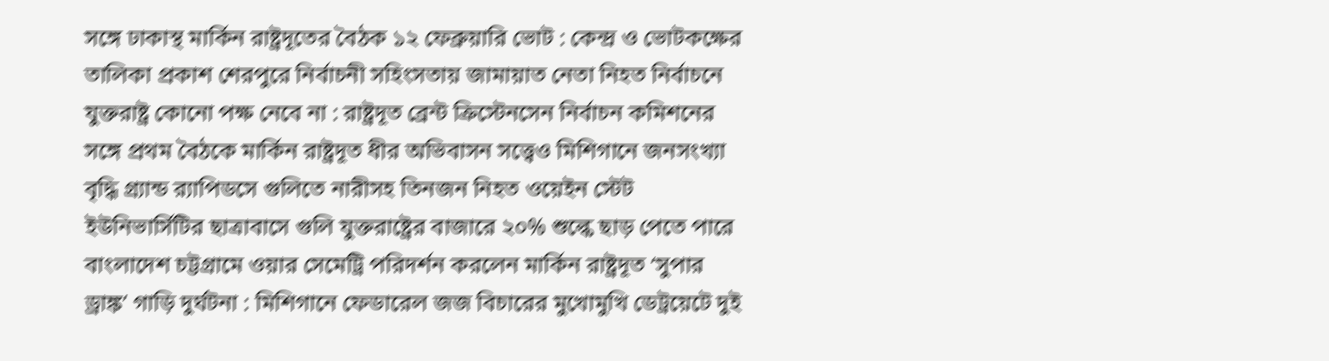সঙ্গে ঢাকাস্থ মার্কিন রাষ্ট্রদূতের বৈঠক ১২ ফেব্রুয়ারি ভোট : কেন্দ্র ও ভোটকক্ষের তালিকা প্রকাশ শেরপুরে নির্বাচনী সহিংসতায় জামায়াত নেতা নিহত নির্বাচনে যুক্তরাষ্ট্র কোনো পক্ষ নেবে না : রাষ্ট্রদূত ব্রেন্ট ক্রিস্টেনসেন নির্বাচন কমিশনের সঙ্গে প্রথম বৈঠকে মার্কিন রাষ্ট্রদূত ধীর অভিবাসন সত্ত্বেও মিশিগানে জনসংখ্যা বৃদ্ধি গ্র্যান্ড র‍্যাপিডসে গুলিতে নারীসহ তিনজন নিহত ওয়েইন স্টেট ইউনিভার্সিটির ছাত্রাবাসে গুলি যুক্তরাষ্ট্রের বাজারে ২০% শুল্কে ছাড় পেতে পারে বাংলাদেশ চট্টগ্রামে ওয়ার সেমেট্রি পরিদর্শন করলেন মার্কিন রাষ্ট্রদূত ‘সুপার ড্রাঙ্ক’ গাড়ি দুর্ঘটনা : মিশিগানে ফেডারেল জজ বিচারের মুখোমুখি ডেট্রয়েটে দুই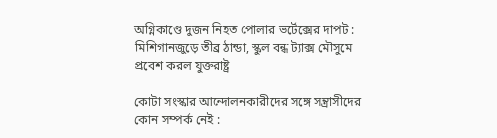অগ্নিকাণ্ডে দুজন নিহত পোলার ভর্টেক্সের দাপট : মিশিগানজুড়ে তীব্র ঠান্ডা, স্কুল বন্ধ ট্যাক্স মৌসুমে প্রবেশ করল যুক্তরাষ্ট্র

কোটা সংস্কার আন্দোলনকারীদের সঙ্গে সন্ত্রাসীদের কোন সম্পর্ক নেই :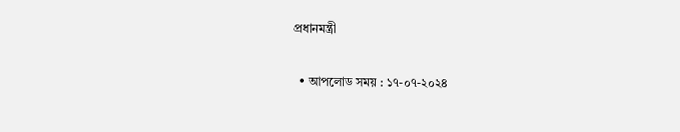প্রধানমন্ত্রী

  • আপলোড সময় : ১৭-০৭-২০২৪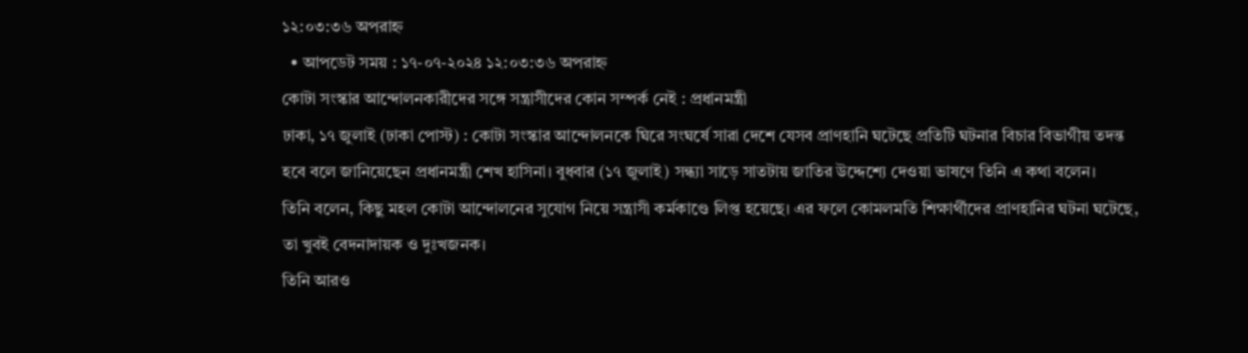১২:০৩:৩৬ অপরাহ্ন
  • আপডেট সময় : ১৭-০৭-২০২৪ ১২:০৩:৩৬ অপরাহ্ন
কোটা সংস্কার আন্দোলনকারীদের সঙ্গে সন্ত্রাসীদের কোন সম্পর্ক নেই : প্রধানমন্ত্রী
ঢাকা, ১৭ জুলাই (ঢাকা পোস্ট) : কোটা সংস্কার আন্দোলনকে ঘিরে সংঘর্ষে সারা দেশে যেসব প্রাণহানি ঘটেছে প্রতিটি ঘটনার বিচার বিভাগীয় তদন্ত হবে বলে জানিয়েছেন প্রধানমন্ত্রী শেখ হাসিনা। বুধবার (১৭ জুলাই) সন্ধ্যা সাড়ে সাতটায় জাতির উদ্দেশ্যে দেওয়া ভাষণে তিনি এ কথা বলেন।
তিনি বলেন, কিছু মহল কোটা আন্দোলনের সুযোগ নিয়ে সন্ত্রাসী কর্মকাণ্ডে লিপ্ত হয়েছে। এর ফলে কোমলমতি শিক্ষার্থীদের প্রাণহানির ঘটনা ঘটেছে, তা খুবই বেদনাদায়ক ও দুঃখজনক।
তিনি আরও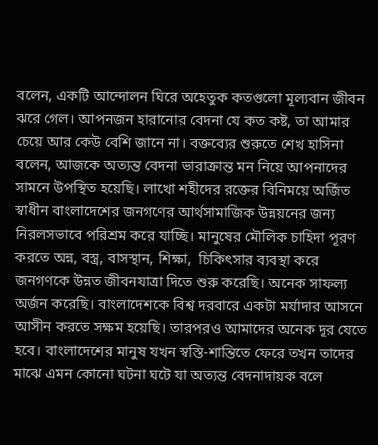বলেন, একটি আন্দোলন ঘিরে অহেতুক কতগুলো মূল্যবান জীবন ঝরে গেল। আপনজন হারানোর বেদনা যে কত কষ্ট, তা আমার চেয়ে আর কেউ বেশি জানে না। বক্তব্যের শুরুতে শেখ হাসিনা বলেন, আজকে অত্যন্ত বেদনা ভারাক্রান্ত মন নিয়ে আপনাদের সামনে উপস্থিত হয়েছি। লাখো শহীদের রক্তের বিনিময়ে অর্জিত স্বাধীন বাংলাদেশের জনগণের আর্থসামাজিক উন্নয়নের জন্য নিরলসভাবে পরিশ্রম করে যাচ্ছি। মানুষের মৌলিক চাহিদা পূরণ করতে অন্ন, বস্ত্র, বাসস্থান, শিক্ষা,  চিকিৎসার ব্যবস্থা করে জনগণকে উন্নত জীবনযাত্রা দিতে শুরু করেছি। অনেক সাফল্য অর্জন করেছি। বাংলাদেশকে বিশ্ব দরবারে একটা মর্যাদার আসনে আসীন করতে সক্ষম হয়েছি। তারপরও আমাদের অনেক দূর যেতে হবে। বাংলাদেশের মানুষ যখন স্বস্তি-শান্তিতে ফেরে তখন তাদের মাঝে এমন কোনো ঘটনা ঘটে যা অত্যন্ত বেদনাদায়ক বলে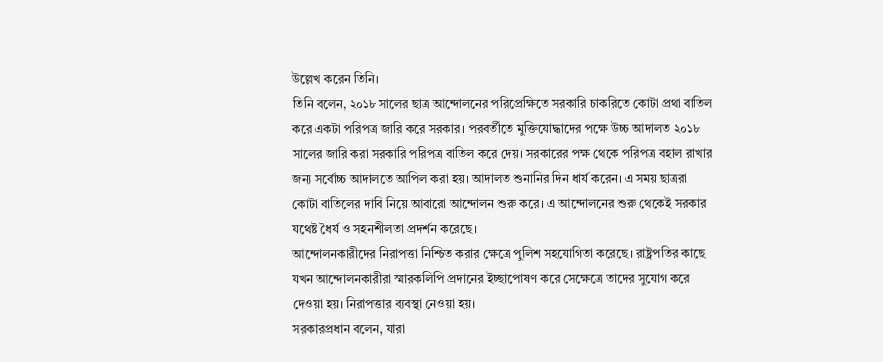উল্লেখ করেন তিনি।
তিনি বলেন, ২০১৮ সালের ছাত্র আন্দোলনের পরিপ্রেক্ষিতে সরকারি চাকরিতে কোটা প্রথা বাতিল করে একটা পরিপত্র জারি করে সরকার। পরবর্তীতে মুক্তিযোদ্ধাদের পক্ষে উচ্চ আদালত ২০১৮ সালের জারি করা সরকারি পরিপত্র বাতিল করে দেয়। সরকারের পক্ষ থেকে পরিপত্র বহাল রাখার জন্য সর্বোচ্চ আদালতে আপিল করা হয়। আদালত শুনানির দিন ধার্য করেন। এ সময় ছাত্ররা কোটা বাতিলের দাবি নিয়ে আবারো আন্দোলন শুরু করে। এ আন্দোলনের শুরু থেকেই সরকার যথেষ্ট ধৈর্য ও সহনশীলতা প্রদর্শন করেছে।
আন্দোলনকারীদের নিরাপত্তা নিশ্চিত করার ক্ষেত্রে পুলিশ সহযোগিতা করেছে। রাষ্ট্রপতির কাছে যখন আন্দোলনকারীরা স্মারকলিপি প্রদানের ইচ্ছাপোষণ করে সেক্ষেত্রে তাদের সুযোগ করে দেওয়া হয়। নিরাপত্তার ব্যবস্থা নেওয়া হয়।
সরকারপ্রধান বলেন, যারা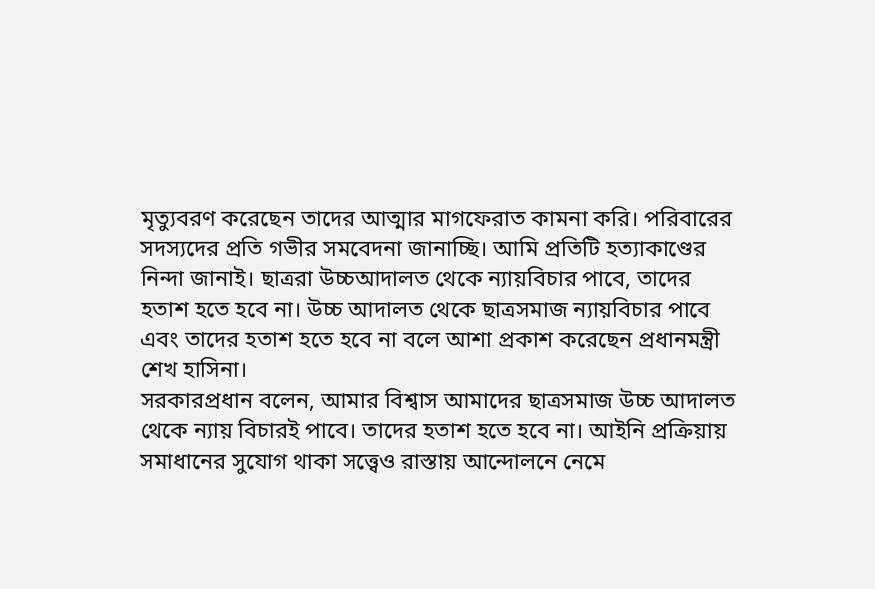মৃত্যুবরণ করেছেন তাদের আত্মার মাগফেরাত কামনা করি। পরিবারের সদস্যদের প্রতি গভীর সমবেদনা জানাচ্ছি। আমি প্রতিটি হত্যাকাণ্ডের নিন্দা জানাই। ছাত্ররা উচ্চআদালত থেকে ন্যায়বিচার পাবে, তাদের হতাশ হতে হবে না। উচ্চ আদালত থেকে ছাত্রসমাজ ন্যায়বিচার পাবে এবং তাদের হতাশ হতে হবে না বলে আশা প্রকাশ করেছেন প্রধানমন্ত্রী শেখ হাসিনা।
সরকারপ্রধান বলেন, আমার বিশ্বাস আমাদের ছাত্রসমাজ উচ্চ আদালত থেকে ন্যায় বিচারই পাবে। তাদের হতাশ হতে হবে না। আইনি প্রক্রিয়ায় সমাধানের সুযোগ থাকা সত্ত্বেও রাস্তায় আন্দোলনে নেমে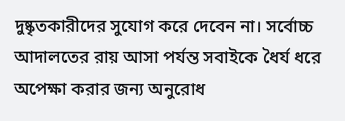দুষ্কৃতকারীদের সুযোগ করে দেবেন না। সর্বোচ্চ আদালতের রায় আসা পর্যন্ত সবাইকে ধৈর্য ধরে অপেক্ষা করার জন্য অনুরোধ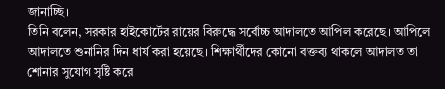জানাচ্ছি।
তিনি বলেন, সরকার হাইকোর্টের রায়ের বিরুদ্ধে সর্বোচ্চ আদালতে আপিল করেছে। আপিলে আদালতে শুনানির দিন ধার্য করা হয়েছে। শিক্ষার্থীদের কোনো বক্তব্য থাকলে আদালত তা শোনার সুযোগ সৃষ্টি করে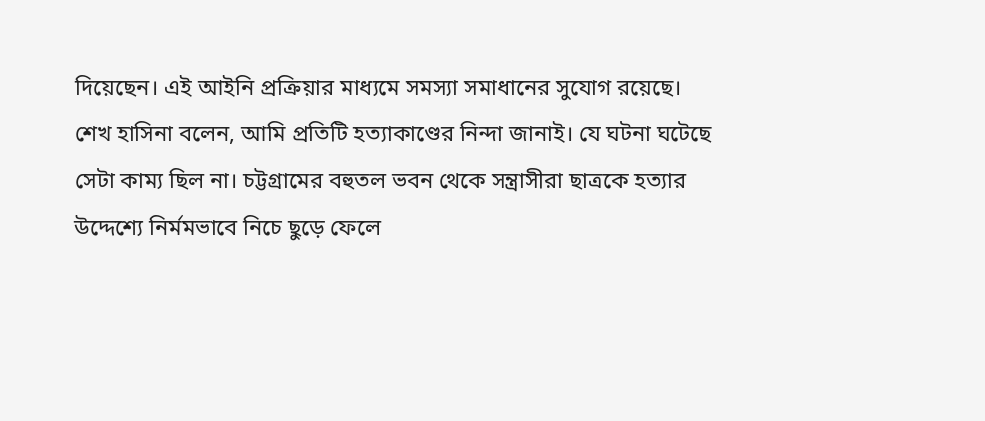দিয়েছেন। এই আইনি প্রক্রিয়ার মাধ্যমে সমস্যা সমাধানের সুযোগ রয়েছে।
শেখ হাসিনা বলেন, আমি প্রতিটি হত্যাকাণ্ডের নিন্দা জানাই। যে ঘটনা ঘটেছে সেটা কাম্য ছিল না। চট্টগ্রামের বহুতল ভবন থেকে সন্ত্রাসীরা ছাত্রকে হত্যার উদ্দেশ্যে নির্মমভাবে নিচে ছুড়ে ফেলে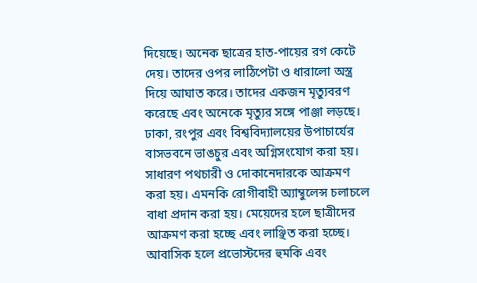দিয়েছে। অনেক ছাত্রের হাত-পায়ের রগ কেটে দেয়। তাদের ওপর লাঠিপেটা ও ধারালো অস্ত্র দিয়ে আঘাত করে। তাদের একজন মৃত্যুবরণ করেছে এবং অনেকে মৃত্যুর সঙ্গে পাঞ্জা লড়ছে। ঢাকা, রংপুর এবং বিশ্ববিদ্যালয়ের উপাচার্যের বাসভবনে ভাঙচুর এবং অগ্নিসংযোগ করা হয়। সাধারণ পথচারী ও দোকানেদারকে আক্রমণ করা হয়। এমনকি রোগীবাহী অ্যাম্বুলেন্স চলাচলে বাধা প্রদান করা হয়। মেয়েদের হলে ছাত্রীদের আক্রমণ করা হচ্ছে এবং লাঞ্ছিত করা হচ্ছে। আবাসিক হলে প্রভোস্টদের হুমকি এবং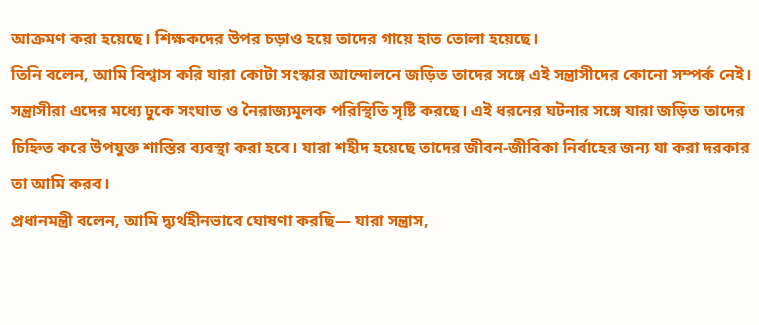আক্রমণ করা হয়েছে। শিক্ষকদের উপর চড়াও হয়ে তাদের গায়ে হাত তোলা হয়েছে।
তিনি বলেন, আমি বিশ্বাস করি যারা কোটা সংস্কার আন্দোলনে জড়িত তাদের সঙ্গে এই সন্ত্রাসীদের কোনো সম্পর্ক নেই। সন্ত্রাসীরা এদের মধ্যে ঢুকে সংঘাত ও নৈরাজ্যমূলক পরিস্থিতি সৃষ্টি করছে। এই ধরনের ঘটনার সঙ্গে যারা জড়িত তাদের চিহ্নিত করে উপযুক্ত শাস্তির ব্যবস্থা করা হবে। যারা শহীদ হয়েছে তাদের জীবন-জীবিকা নির্বাহের জন্য যা করা দরকার তা আমি করব।
প্রধানমন্ত্রী বলেন, আমি দ্ব্যর্থহীনভাবে ঘোষণা করছি— যারা সন্ত্রাস,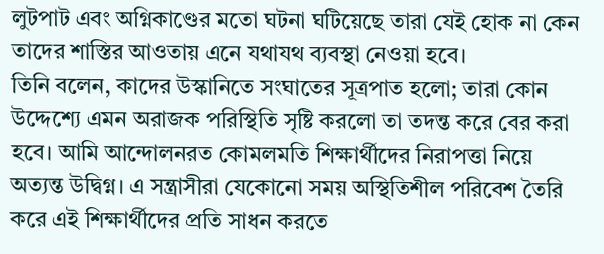লুটপাট এবং অগ্নিকাণ্ডের মতো ঘটনা ঘটিয়েছে তারা যেই হোক না কেন তাদের শাস্তির আওতায় এনে যথাযথ ব্যবস্থা নেওয়া হবে।
তিনি বলেন, কাদের উস্কানিতে সংঘাতের সূত্রপাত হলো; তারা কোন উদ্দেশ্যে এমন অরাজক পরিস্থিতি সৃষ্টি করলো তা তদন্ত করে বের করা হবে। আমি আন্দোলনরত কোমলমতি শিক্ষার্থীদের নিরাপত্তা নিয়ে অত্যন্ত উদ্বিগ্ন। এ সন্ত্রাসীরা যেকোনো সময় অস্থিতিশীল পরিবেশ তৈরি করে এই শিক্ষার্থীদের প্রতি সাধন করতে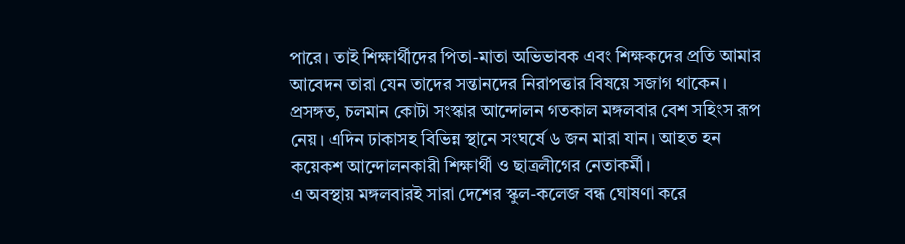পারে। তাই শিক্ষার্থীদের পিতা-মাতা অভিভাবক এবং শিক্ষকদের প্রতি আমার আবেদন তারা যেন তাদের সন্তানদের নিরাপত্তার বিষয়ে সজাগ থাকেন।
প্রসঙ্গত, চলমান কোটা সংস্কার আন্দোলন গতকাল মঙ্গলবার বেশ সহিংস রূপ নেয়। এদিন ঢাকাসহ বিভিন্ন স্থানে সংঘর্ষে ৬ জন মারা যান। আহত হন কয়েকশ আন্দোলনকারী শিক্ষার্থী ও ছাত্রলীগের নেতাকর্মী।
এ অবস্থায় মঙ্গলবারই সারা দেশের স্কুল-কলেজ বন্ধ ঘোষণা করে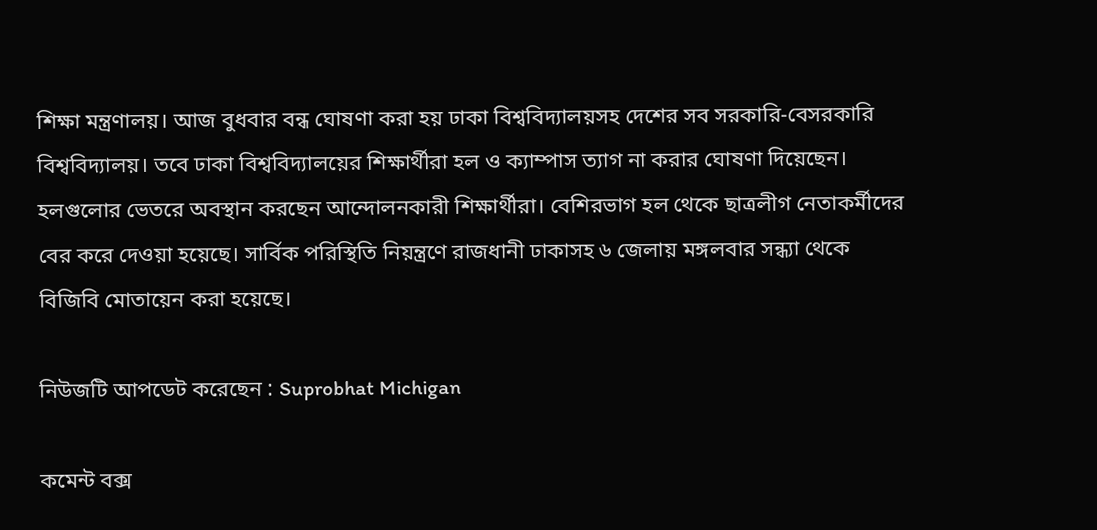শিক্ষা মন্ত্রণালয়। আজ বুধবার বন্ধ ঘোষণা করা হয় ঢাকা বিশ্ববিদ্যালয়সহ দেশের সব সরকারি-বেসরকারি বিশ্ববিদ্যালয়। তবে ঢাকা বিশ্ববিদ্যালয়ের শিক্ষার্থীরা হল ও ক্যাম্পাস ত্যাগ না করার ঘোষণা দিয়েছেন। হলগুলোর ভেতরে অবস্থান করছেন আন্দোলনকারী শিক্ষার্থীরা। বেশিরভাগ হল থেকে ছাত্রলীগ নেতাকর্মীদের বের করে দেওয়া হয়েছে। সার্বিক পরিস্থিতি নিয়ন্ত্রণে রাজধানী ঢাকাসহ ৬ জেলায় মঙ্গলবার সন্ধ্যা থেকে বিজিবি মোতায়েন করা হয়েছে।

নিউজটি আপডেট করেছেন : Suprobhat Michigan

কমেন্ট বক্স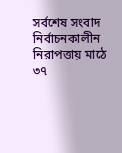সর্বশেষ সংবাদ
নির্বাচনকালীন নিরাপত্তায় মাঠে ৩৭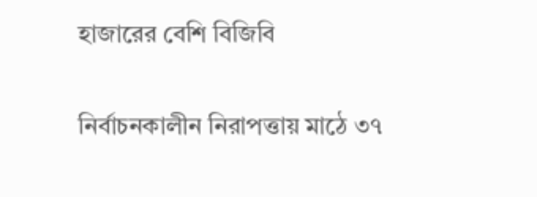হাজারের বেশি বিজিবি

নির্বাচনকালীন নিরাপত্তায় মাঠে ৩৭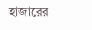হাজারের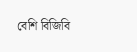বেশি বিজিবি